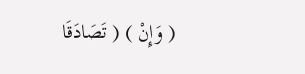( وَإِنْ ) ( تَصَادَقَا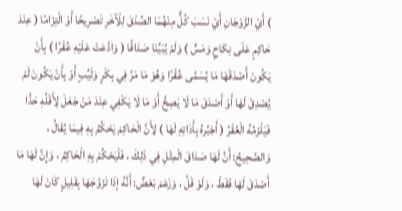) أَيْ الزَّوْجَانِ أَيْ نَسَبَ كُلٌّ مِنْهُمَا الصِّدْقَ لِلْآخَرِ تَصْرِيحًا أَوْ الْتِزَامًا ( عِنْدَ حَاكِمٍ عَلَى نِكَاحٍ وَمَسٍّ ) وَلَمْ يُبَيِّنَا صَدَاقًا ( وَادَّعَتْ عَلَيْهِ عُقْرًا ) بِأَنْ يَكُونَ أَصْدَقَهَا مَا يُسَمَّى عُقْرًا وَهُوَ مَا مَرَّ فِي بِكْرٍ وَثَيِّبٍ أَوْ بِأَنْ يَكُونَ لَمْ يُصْدِقْ لَهَا أَوْ أَصْدَقَ مَا لَا يَصِحُّ أَوْ مَا لَا يَكْفِي عِنْدَ مَنْ جَعَلَ لِأَقَلِّهِ حَدًّا فَيَلْزَمُهُ الْعُقْرُ ( أَجْبُرهُ بِأَدَائِهِ لَهَا ) لِأَنَّ الْحَاكِمَ يَحْكُمُ بِهِ فِيمَا يُقَالُ ، وَالصَّحِيحُ: أَنَّ لَهَا صَدَاقَ الْمِثْلِ فِي ذَلِكَ ، فَلْيَحْكُمْ بِهِ الْحَاكِمُ ، وَإِنَّ لَهَا مَا أَصْدَقَ لَهَا فَقَطْ ، وَلَوْ قَلَّ ، وَزَعَمَ بَعْضٌ: أَنَّهُ إذَا تَزَوَّجَهَا بِقَلِيلٍ كَانَ لَهَا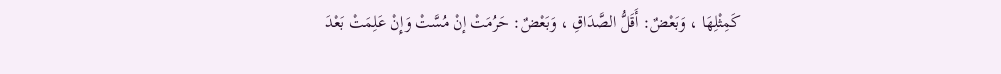كَمِثْلِهَا ، وَبَعْضٌ: أَقَلُّ الصَّدَاقِ ، وَبَعْضٌ: حَرُمَتْ إنْ مُسَّتْ وَإِنْ عَلِمَتْ بَعْدَ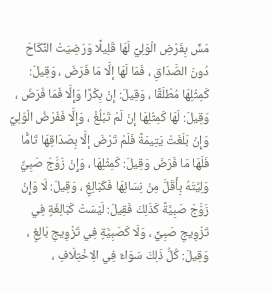مَسٍّ بِفَرْضِ الْوَلِيِّ لَهَا قَلِيلًا وَرَضِيَتْ النِّكَاحَ دُونَ الصَّدَاقِ ، فَمَا لَهَا إلَّا مَا فَرَضَ ، وَقِيلَ: كَمِثْلِهَا مُطْلَقًا ، وَقِيلَ: إنْ بِكْرًا وَإِلَّا فَمَا فَرَضَ ، وَقِيلَ: لَهَا كَمِثْلِهَا إنْ لَمْ تَبْلُغْ ، وَإِلَّا فَفَرْضُ الْوَلِيِّ وَإِنْ بَلَغَتْ يَتِيمَةً فَلَمْ تَرْضَ إلَّا بِصَدَاقِهَا تَامًّا فَلَهَا مَا فَرَضَ وَقِيلَ: كَمِثْلِهَا ، وَإِنْ زَوَّجَ صَبِيٌّ وَلِيَّتَهُ بِأَقَلَّ مِنْ نِسَائِهَا فَكَبَالِغٍ ، وَقِيلَ: لَا وَإِنْ زَوَّجَ صَبِيَّةً كَذَلِكَ فَقِيلَ: لَيْسَتْ كَبَالِغَةٍ فِي تَزْوِيجِ صَبِيٍّ ، وَلَا كَصَبِيَّةٍ فِي تَزْوِيجِ بَالِغٍ ، وَقِيلَ: كُلُّ ذَلِكَ سَوَاءٌ فِي الِاخْتِلَافِ ،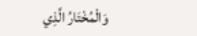وَالْمُخْتَارُ الَّذِي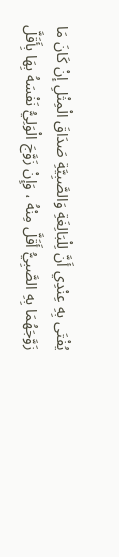يُفْتَى بِهِ عِنْدِي أَنَّ لِلْبَالِغَةِ وَالصَّبِيَّةِ صَدَاقَ الْمِثْلِ إنْ كَانَ مَا زَوَّجَهُمَا بِهِ الصَّبِيُّ أَقَلَّ مِنْهُ ، وَإِنْ زَوَّجَ الْوَلِيُّ نَفْسَهُ بِهَا بِأَقَلَّ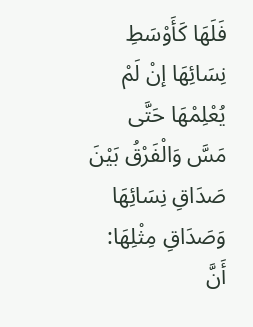فَلَهَا كَأَوْسَطِ نِسَائِهَا إنْ لَمْ يُعْلِمْهَا حَتَّى مَسَّ وَالْفَرْقُ بَيْنَ صَدَاقِ نِسَائِهَا وَصَدَاقِ مِثْلِهَا: أَنَّ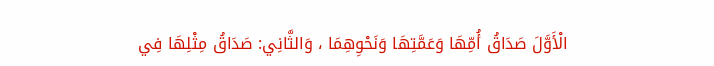الْأَوَّلَ صَدَاقُ أُمِّهَا وَعَمَّتِهَا وَنَحْوِهِمَا ، وَالثَّانِي: صَدَاقُ مِثْلِهَا فِي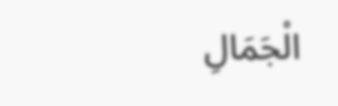الْجَمَالِ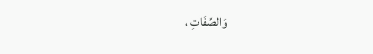وَالصِّفَاتِ ،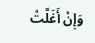وَإِنْ أَغَلَّتْ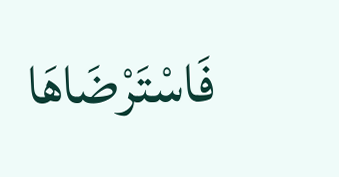فَاسْتَرْضَاهَا